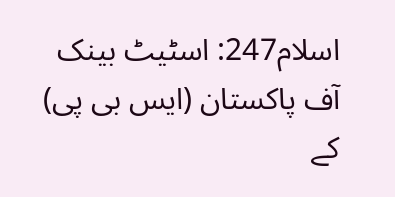اسلام247: اسٹیٹ بینک آف پاکستان (ایس بی پی) کے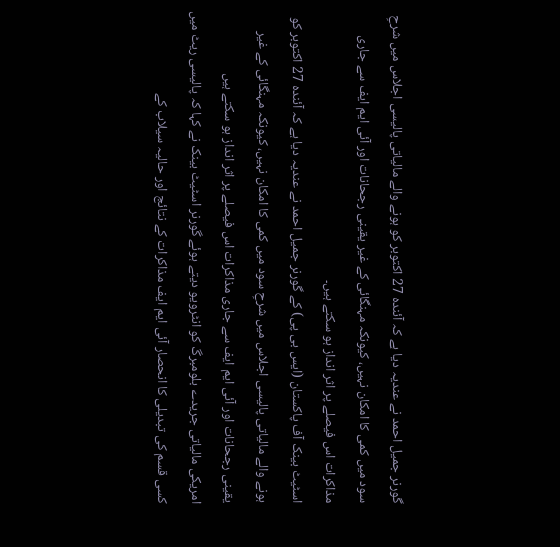گورنر جمیل احمد نے عندیہ دیا ہے کہ آئندہ 27 اکتوبر کو ہونے والے مالیاتی پالیسی اجلاس میں شرحِ سود میں کمی کا امکان نہیں، کیونکہ مہنگائی کے غیر یقینی رجحانات اور آئی ایم ایف سے جاری مذاکرات اس فیصلے پر اثر انداز ہو سکتے ہیں۔
اسٹیٹ بینک آف پاکستان (ایس بی پی) کے گورنر جمیل احمد نے عندیہ دیا ہے کہ آئندہ 27 اکتوبر کو ہونے والے مالیاتی پالیسی اجلاس میں شرحِ سود میں کمی کا امکان نہیں، کیونکہ مہنگائی کے غیر یقینی رجحانات اور آئی ایم ایف سے جاری مذاکرات اس فیصلے پر اثر انداز ہو سکتے ہیں
امریکی مالیاتی جریدے بلومبرگ کو انٹرویو دیتے ہوئے گورنر اسٹیٹ بینک نے کہا کہ پالیسی ریٹ میں کسی قسم کی تبدیلی کا انحصار آئی ایم ایف مذاکرات کے نتائج اور حالیہ سیلاب کے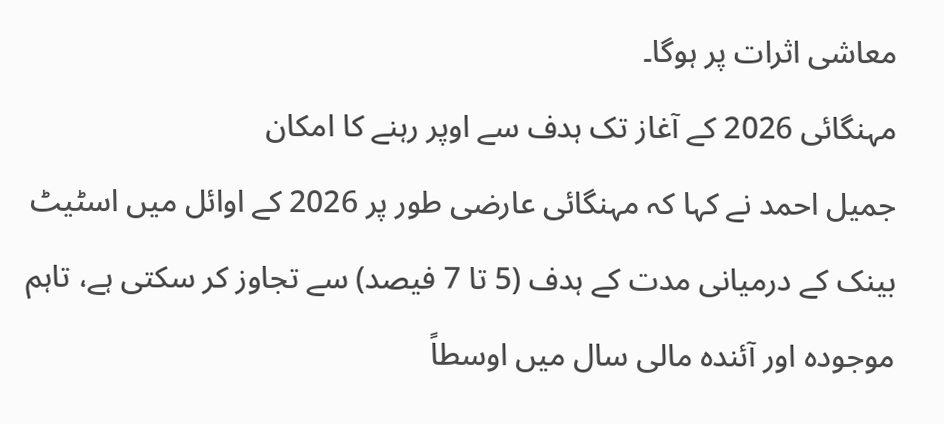معاشی اثرات پر ہوگا۔
مہنگائی 2026 کے آغاز تک ہدف سے اوپر رہنے کا امکان
جمیل احمد نے کہا کہ مہنگائی عارضی طور پر 2026 کے اوائل میں اسٹیٹ بینک کے درمیانی مدت کے ہدف (5 تا 7 فیصد) سے تجاوز کر سکتی ہے، تاہم موجودہ اور آئندہ مالی سال میں اوسطاً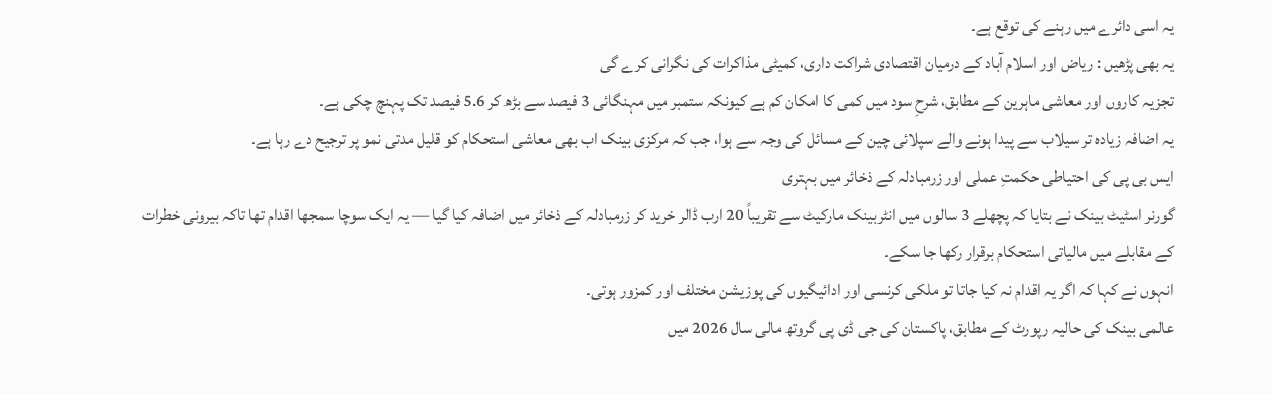یہ اسی دائرے میں رہنے کی توقع ہے۔
یہ بھی پڑھیں : ریاض اور اسلام آباد کے درمیان اقتصادی شراکت داری، کمیٹی مذاکرات کی نگرانی کرے گی
تجزیہ کاروں اور معاشی ماہرین کے مطابق، شرحِ سود میں کمی کا امکان کم ہے کیونکہ ستمبر میں مہنگائی 3 فیصد سے بڑھ کر 5.6 فیصد تک پہنچ چکی ہے۔
یہ اضافہ زیادہ تر سیلاب سے پیدا ہونے والے سپلائی چین کے مسائل کی وجہ سے ہوا، جب کہ مرکزی بینک اب بھی معاشی استحکام کو قلیل مدتی نمو پر ترجیح دے رہا ہے۔
ایس بی پی کی احتیاطی حکمتِ عملی اور زرمبادلہ کے ذخائر میں بہتری
گورنر اسٹیٹ بینک نے بتایا کہ پچھلے 3 سالوں میں انٹربینک مارکیٹ سے تقریباً 20 ارب ڈالر خرید کر زرمبادلہ کے ذخائر میں اضافہ کیا گیا — یہ ایک سوچا سمجھا اقدام تھا تاکہ بیرونی خطرات کے مقابلے میں مالیاتی استحکام برقرار رکھا جا سکے۔
انہوں نے کہا کہ اگر یہ اقدام نہ کیا جاتا تو ملکی کرنسی اور ادائیگیوں کی پوزیشن مختلف اور کمزور ہوتی۔
عالمی بینک کی حالیہ رپورٹ کے مطابق، پاکستان کی جی ڈی پی گروتھ مالی سال 2026 میں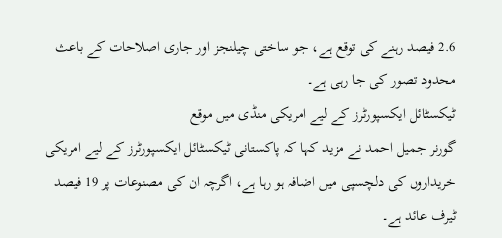2.6 فیصد رہنے کی توقع ہے، جو ساختی چیلنجز اور جاری اصلاحات کے باعث محدود تصور کی جا رہی ہے۔
ٹیکسٹائل ایکسپورٹرز کے لیے امریکی منڈی میں موقع
گورنر جمیل احمد نے مزید کہا کہ پاکستانی ٹیکسٹائل ایکسپورٹرز کے لیے امریکی خریداروں کی دلچسپی میں اضافہ ہو رہا ہے، اگرچہ ان کی مصنوعات پر 19 فیصد ٹیرف عائد ہے۔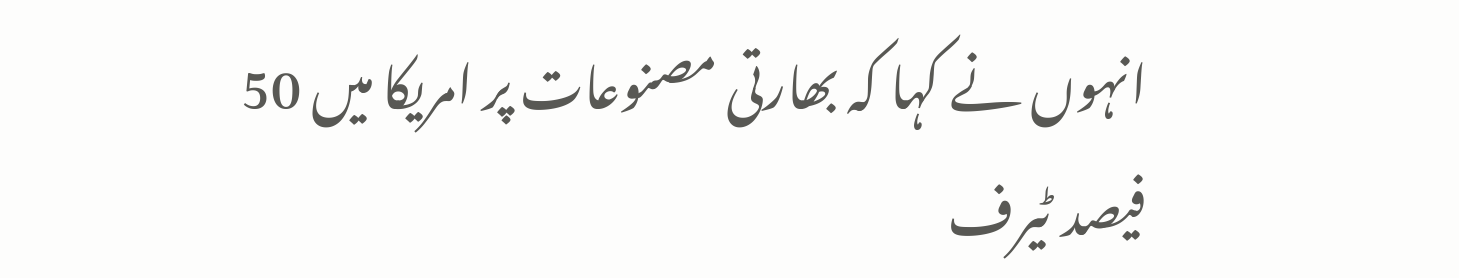انہوں نے کہا کہ بھارتی مصنوعات پر امریکا میں 50 فیصد ٹیرف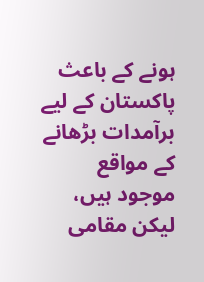ہونے کے باعث پاکستان کے لیے برآمدات بڑھانے کے مواقع موجود ہیں، لیکن مقامی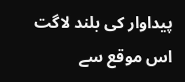پیداوار کی بلند لاگت اس موقع سے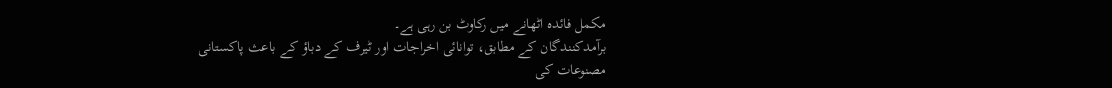مکمل فائدہ اٹھانے میں رکاوٹ بن رہی ہے۔
برآمدکنندگان کے مطابق، توانائی اخراجات اور ٹیرف کے دباؤ کے باعث پاکستانی مصنوعات کی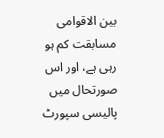بین الاقوامی مسابقت کم ہو رہی ہے، اور اس صورتحال میں پالیسی سپورٹ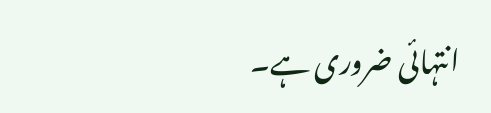انتہائی ضروری ہے۔